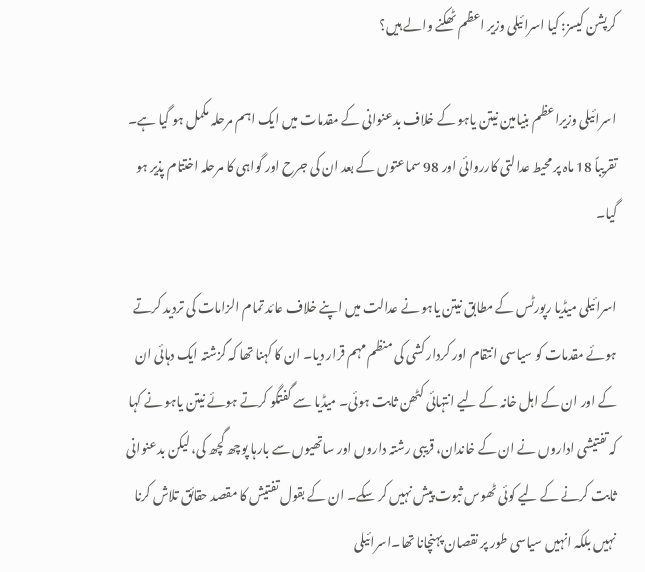کرپشن کیسز: کیا اسرائیلی وزیر اعظم ٹھکنے والے ہیں؟

اسرائیلی وزیراعظم بنیامین نیتن یاہو کے خلاف بدعنوانی کے مقدمات میں ایک اہم مرحلہ مکمل ہو گیا ہے۔ تقریباً 18 ماہ پر محیط عدالتی کارروائی اور 98 سماعتوں کے بعد ان کی جرح اور گواہی کا مرحلہ اختتام پذیر ہو گیا۔

اسرائیلی میڈیا رپورٹس کے مطابق نیتن یاہو نے عدالت میں اپنے خلاف عائد تمام الزامات کی تردید کرتے ہوئے مقدمات کو سیاسی انتقام اور کردار کشی کی منظم مہم قرار دیا۔ ان کا کہنا تھا کہ گزشتہ ایک دہائی ان کے اور ان کے اہل خانہ کے لیے انتہائی کٹھن ثابت ہوئی۔ میڈیا سے گفتگو کرتے ہوئے نیتن یاہو نے کہا کہ تفتیشی اداروں نے ان کے خاندان، قریبی رشتہ داروں اور ساتھیوں سے بارہا پوچھ گچھ کی، لیکن بدعنوانی ثابت کرنے کے لیے کوئی ٹھوس ثبوت پیش نہیں کر سکے۔ ان کے بقول تفتیش کا مقصد حقائق تلاش کرنا نہیں بلکہ انہیں سیاسی طور پر نقصان پہنچانا تھا۔اسرائیلی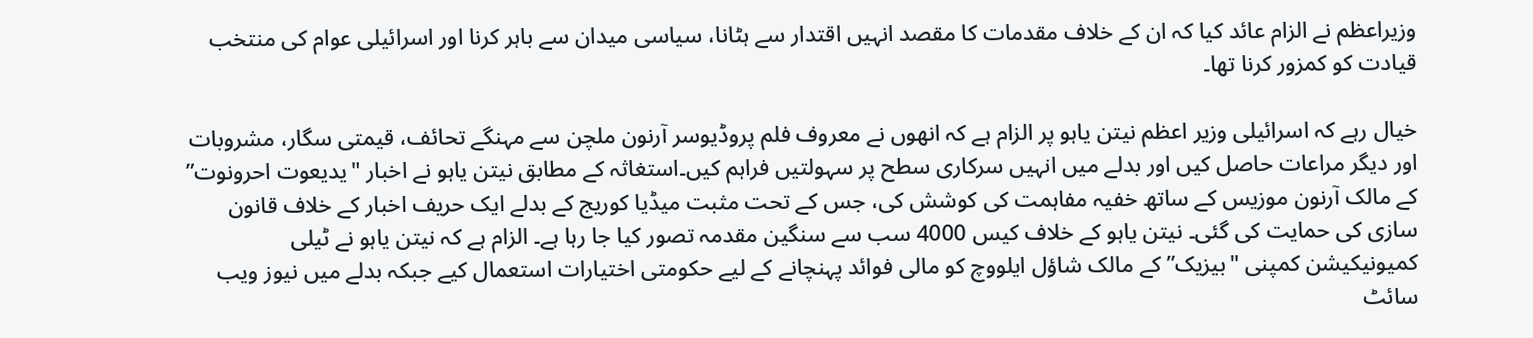وزیراعظم نے الزام عائد کیا کہ ان کے خلاف مقدمات کا مقصد انہیں اقتدار سے ہٹانا، سیاسی میدان سے باہر کرنا اور اسرائیلی عوام کی منتخب قیادت کو کمزور کرنا تھا۔

خیال رہے کہ اسرائیلی وزیر اعظم نیتن یاہو پر الزام ہے کہ انھوں نے معروف فلم پروڈیوسر آرنون ملچن سے مہنگے تحائف، قیمتی سگار، مشروبات اور دیگر مراعات حاصل کیں اور بدلے میں انہیں سرکاری سطح پر سہولتیں فراہم کیں۔استغاثہ کے مطابق نیتن یاہو نے اخبار "یدیعوت احرونوت” کے مالک آرنون موزیس کے ساتھ خفیہ مفاہمت کی کوشش کی، جس کے تحت مثبت میڈیا کوریج کے بدلے ایک حریف اخبار کے خلاف قانون سازی کی حمایت کی گئی۔ نیتن یاہو کے خلاف کیس 4000 سب سے سنگین مقدمہ تصور کیا جا رہا ہے۔ الزام ہے کہ نیتن یاہو نے ٹیلی کمیونیکیشن کمپنی "بیزیک” کے مالک شاؤل ایلووچ کو مالی فوائد پہنچانے کے لیے حکومتی اختیارات استعمال کیے جبکہ بدلے میں نیوز ویب سائٹ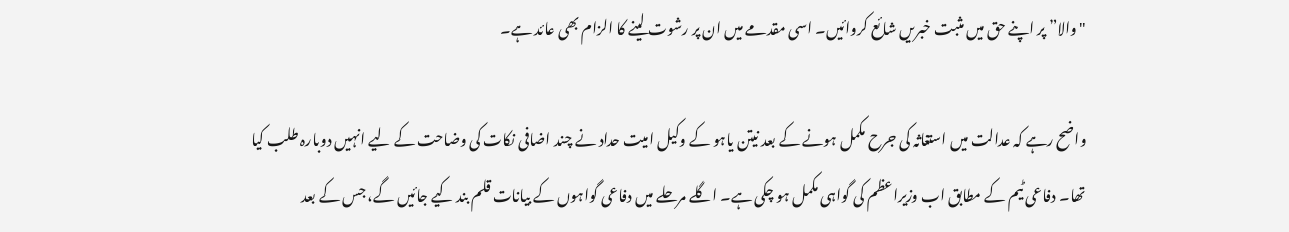"والا” پر اپنے حق میں مثبت خبریں شائع کروائیں۔ اسی مقدمے میں ان پر رشوت لینے کا الزام بھی عائد ہے۔

واضح رہے کہ عدالت میں استغاثہ کی جرح مکمل ہونے کے بعد نیتن یاہو کے وکیل امیت حداد نے چند اضافی نکات کی وضاحت کے لیے انہیں دوبارہ طلب کیا تھا۔ دفاعی ٹیم کے مطابق اب وزیراعظم کی گواہی مکمل ہو چکی ہے۔ اگلے مرحلے میں دفاعی گواہوں کے بیانات قلم بند کیے جائیں گے، جس کے بعد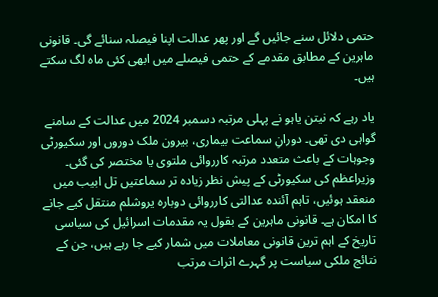حتمی دلائل سنے جائیں گے اور پھر عدالت اپنا فیصلہ سنائے گی۔ قانونی ماہرین کے مطابق مقدمے کے حتمی فیصلے میں ابھی کئی ماہ لگ سکتے ہیں۔

یاد رہے کہ نیتن یاہو نے پہلی مرتبہ دسمبر 2024 میں عدالت کے سامنے گواہی دی تھی۔ دورانِ سماعت بیماری، بیرون ملک دوروں اور سکیورٹی وجوہات کے باعث متعدد مرتبہ کارروائی ملتوی یا مختصر کی گئی۔ وزیراعظم کی سکیورٹی کے پیش نظر زیادہ تر سماعتیں تل ابیب میں منعقد ہوئیں، تاہم آئندہ عدالتی کارروائی دوبارہ یروشلم منتقل کیے جانے کا امکان ہے۔ قانونی ماہرین کے بقول یہ مقدمات اسرائیل کی سیاسی تاریخ کے اہم ترین قانونی معاملات میں شمار کیے جا رہے ہیں، جن کے نتائج ملکی سیاست پر گہرے اثرات مرتب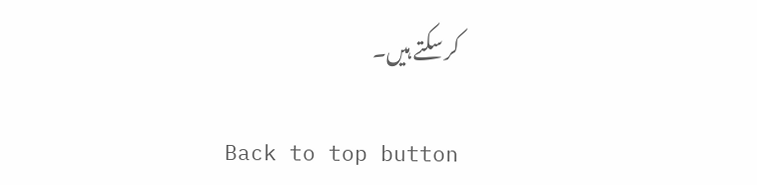کر سکتے ہیں۔

Back to top button